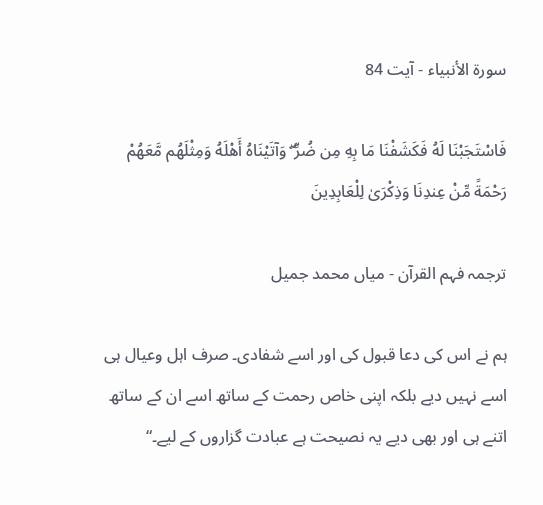سورة الأنبياء - آیت 84

فَاسْتَجَبْنَا لَهُ فَكَشَفْنَا مَا بِهِ مِن ضُرٍّ ۖ وَآتَيْنَاهُ أَهْلَهُ وَمِثْلَهُم مَّعَهُمْ رَحْمَةً مِّنْ عِندِنَا وَذِكْرَىٰ لِلْعَابِدِينَ

ترجمہ فہم القرآن - میاں محمد جمیل

ہم نے اس کی دعا قبول کی اور اسے شفادی۔ صرف اہل وعیال ہی اسے نہیں دیے بلکہ اپنی خاص رحمت کے ساتھ اسے ان کے ساتھ اتنے ہی اور بھی دیے یہ نصیحت ہے عبادت گزاروں کے لیے۔“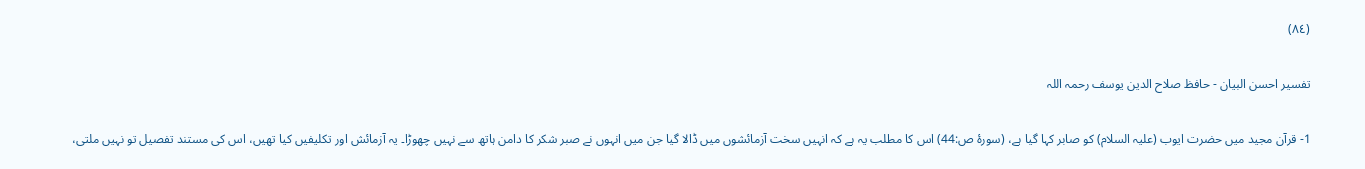(٨٤)

تفسیر احسن البیان - حافظ صلاح الدین یوسف رحمہ اللہ

1- قرآن مجید میں حضرت ایوب (عليہ السلام) کو صابر کہا گیا ہے، (سورۂ ص:44) اس کا مطلب یہ ہے کہ انہیں سخت آزمائشوں میں ڈالا گیا جن میں انہوں نے صبر شکر کا دامن ہاتھ سے نہیں چھوڑا۔ یہ آزمائش اور تکلیفیں کیا تھیں، اس کی مستند تفصیل تو نہیں ملتی،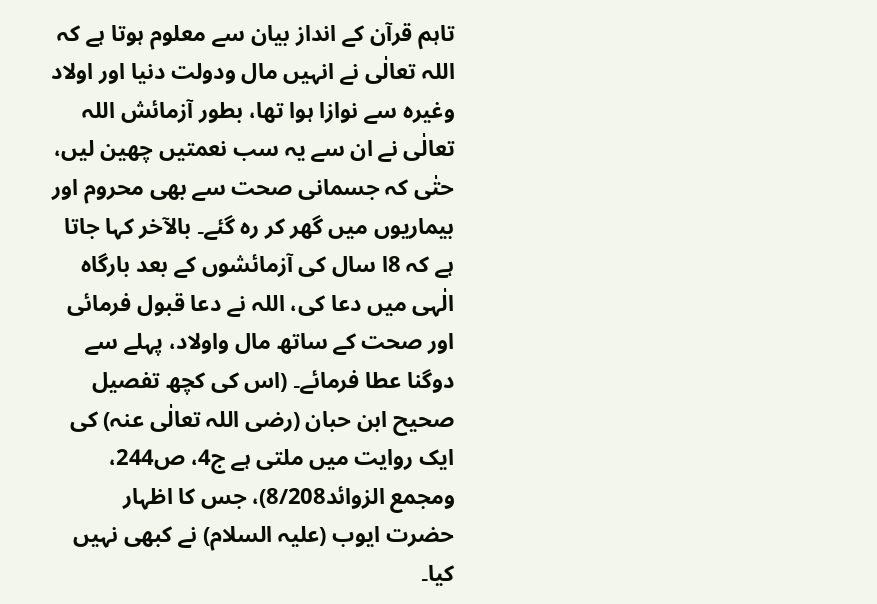تاہم قرآن کے انداز بیان سے معلوم ہوتا ہے کہ اللہ تعالٰی نے انہیں مال ودولت دنیا اور اولاد وغیرہ سے نوازا ہوا تھا، بطور آزمائش اللہ تعالٰی نے ان سے یہ سب نعمتیں چھین لیں، حتٰی کہ جسمانی صحت سے بھی محروم اور بیماریوں میں گھر کر رہ گئے۔ بالآخر کہا جاتا ہے کہ 8ا سال کی آزمائشوں کے بعد بارگاہ الٰہی میں دعا کی، اللہ نے دعا قبول فرمائی اور صحت کے ساتھ مال واولاد، پہلے سے دوگنا عطا فرمائے۔ (اس کی کچھ تفصیل صحیح ابن حبان (رضی اللہ تعالٰی عنہ) کی ایک روایت میں ملتی ہے ج4، ص244، ومجمع الزوائد8/208)، جس کا اظہار حضرت ایوب (عليہ السلام) نے کبھی نہیں کیا۔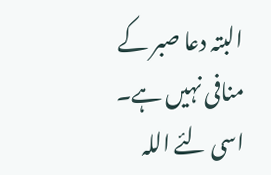البتہ دعا صبر کے منافی نہیں ہے۔ اسی لئے اللہ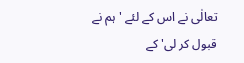تعالٰی نے اس کے لئے 'ہم نے قبول کر لی' کے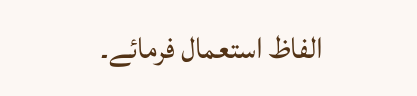الفاظ استعمال فرمائے۔